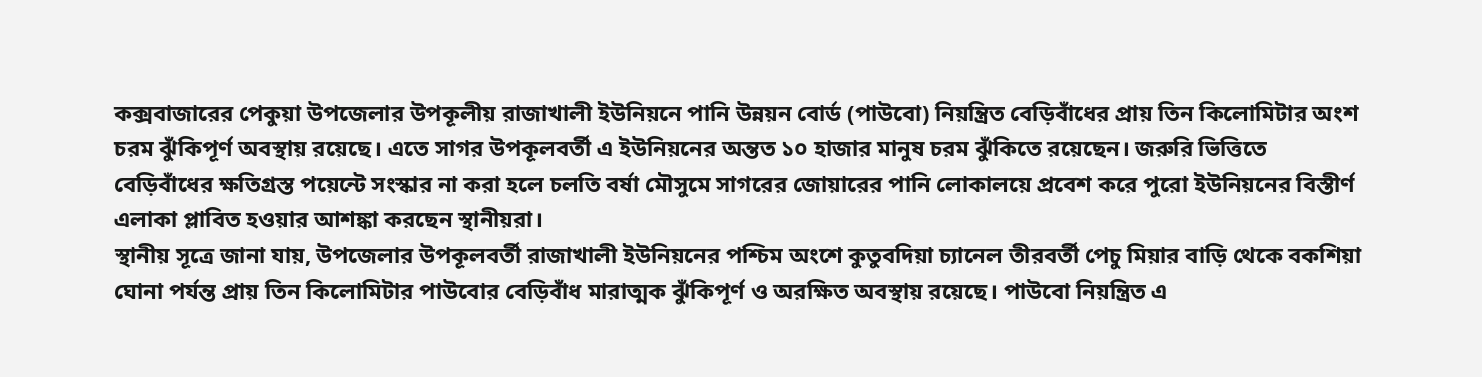কক্সবাজারের পেকুয়া উপজেলার উপকূলীয় রাজাখালী ইউনিয়নে পানি উন্নয়ন বোর্ড (পাউবো) নিয়ন্ত্রিত বেড়িবাঁধের প্রায় তিন কিলোমিটার অংশ চরম ঝুঁকিপূর্ণ অবস্থায় রয়েছে। এতে সাগর উপকূলবর্তী এ ইউনিয়নের অন্তত ১০ হাজার মানুষ চরম ঝুঁকিতে রয়েছেন। জরুরি ভিত্তিতে বেড়িবাঁধের ক্ষতিগ্রস্ত পয়েন্টে সংস্কার না করা হলে চলতি বর্ষা মৌসুমে সাগরের জোয়ারের পানি লোকালয়ে প্রবেশ করে পুরো ইউনিয়নের বিস্তীর্ণ এলাকা প্লাবিত হওয়ার আশঙ্কা করছেন স্থানীয়রা।
স্থানীয় সূত্রে জানা যায়, উপজেলার উপকূলবর্তী রাজাখালী ইউনিয়নের পশ্চিম অংশে কুতুবদিয়া চ্যানেল তীরবর্তী পেচু মিয়ার বাড়ি থেকে বকশিয়া ঘোনা পর্যন্ত প্রায় তিন কিলোমিটার পাউবোর বেড়িবাঁধ মারাত্মক ঝুঁকিপূর্ণ ও অরক্ষিত অবস্থায় রয়েছে। পাউবো নিয়ন্ত্রিত এ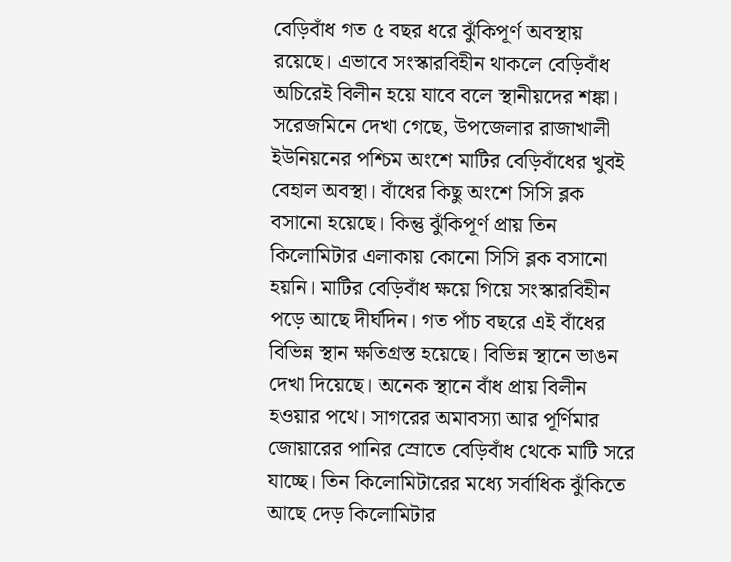বেড়িবাঁধ গত ৫ বছর ধরে ঝুঁকিপূর্ণ অবস্থায় রয়েছে। এভাবে সংস্কারবিহীন থাকলে বেড়িবাঁধ অচিরেই বিলীন হয়ে যাবে বলে স্থানীয়দের শঙ্কা।
সরেজমিনে দেখা গেছে, উপজেলার রাজাখালী ইউনিয়নের পশ্চিম অংশে মাটির বেড়িবাঁধের খুবই বেহাল অবস্থা। বাঁধের কিছু অংশে সিসি ব্লক বসানো হয়েছে। কিন্তু ঝুঁকিপূর্ণ প্রায় তিন কিলোমিটার এলাকায় কোনো সিসি ব্লক বসানো হয়নি। মাটির বেড়িবাঁধ ক্ষয়ে গিয়ে সংস্কারবিহীন পড়ে আছে দীর্ঘদিন। গত পাঁচ বছরে এই বাঁধের বিভিন্ন স্থান ক্ষতিগ্রস্ত হয়েছে। বিভিন্ন স্থানে ভাঙন দেখা দিয়েছে। অনেক স্থানে বাঁধ প্রায় বিলীন হওয়ার পথে। সাগরের অমাবস্যা আর পূর্ণিমার জোয়ারের পানির স্রোতে বেড়িবাঁধ থেকে মাটি সরে যাচ্ছে। তিন কিলোমিটারের মধ্যে সর্বাধিক ঝুঁকিতে আছে দেড় কিলোমিটার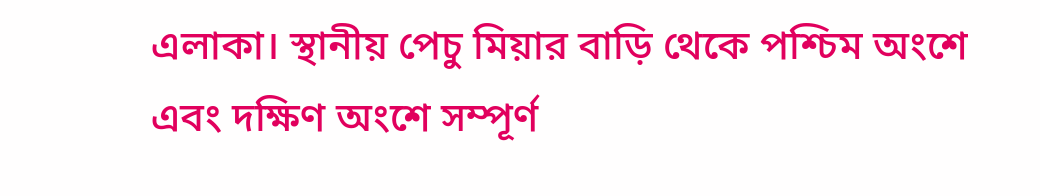এলাকা। স্থানীয় পেচু মিয়ার বাড়ি থেকে পশ্চিম অংশে এবং দক্ষিণ অংশে সম্পূর্ণ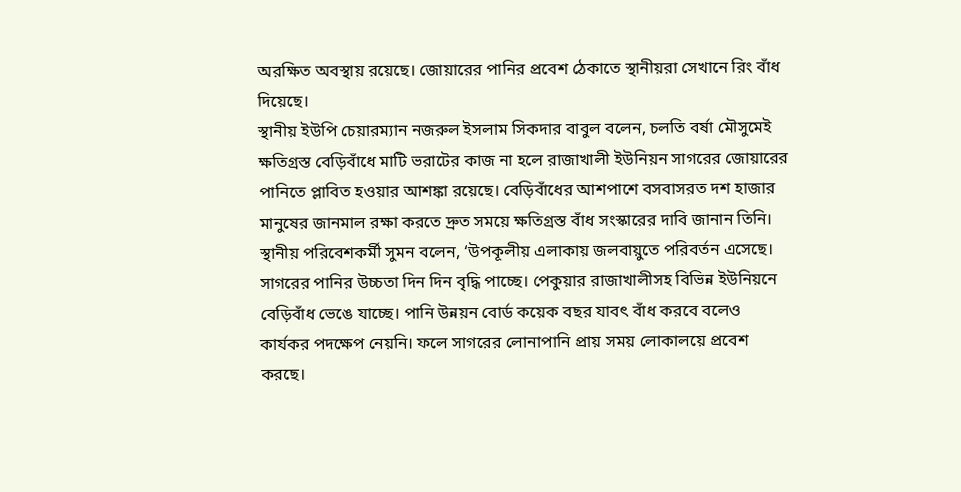অরক্ষিত অবস্থায় রয়েছে। জোয়ারের পানির প্রবেশ ঠেকাতে স্থানীয়রা সেখানে রিং বাঁধ দিয়েছে।
স্থানীয় ইউপি চেয়ারম্যান নজরুল ইসলাম সিকদার বাবুল বলেন, চলতি বর্ষা মৌসুমেই ক্ষতিগ্রস্ত বেড়িবাঁধে মাটি ভরাটের কাজ না হলে রাজাখালী ইউনিয়ন সাগরের জোয়ারের পানিতে প্লাবিত হওয়ার আশঙ্কা রয়েছে। বেড়িবাঁধের আশপাশে বসবাসরত দশ হাজার মানুষের জানমাল রক্ষা করতে দ্রুত সময়ে ক্ষতিগ্রস্ত বাঁধ সংস্কারের দাবি জানান তিনি।
স্থানীয় পরিবেশকর্মী সুমন বলেন, ‘উপকূলীয় এলাকায় জলবায়ুতে পরিবর্তন এসেছে। সাগরের পানির উচ্চতা দিন দিন বৃদ্ধি পাচ্ছে। পেকুয়ার রাজাখালীসহ বিভিন্ন ইউনিয়নে বেড়িবাঁধ ভেঙে যাচ্ছে। পানি উন্নয়ন বোর্ড কয়েক বছর যাবৎ বাঁধ করবে বলেও কার্যকর পদক্ষেপ নেয়নি। ফলে সাগরের লোনাপানি প্রায় সময় লোকালয়ে প্রবেশ করছে।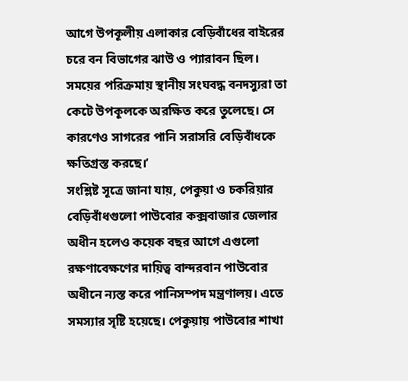আগে উপকূলীয় এলাকার বেড়িবাঁধের বাইরের চরে বন বিভাগের ঝাউ ও প্যারাবন ছিল। সময়ের পরিক্রমায় স্থানীয় সংঘবদ্ধ বনদস্যুরা তা কেটে উপকূলকে অরক্ষিত করে তুলেছে। সে কারণেও সাগরের পানি সরাসরি বেড়িবাঁধকে ক্ষতিগ্রস্ত করছে।’
সংশ্লিষ্ট সূত্রে জানা যায়, পেকুয়া ও চকরিয়ার বেড়িবাঁধগুলো পাউবোর কক্সবাজার জেলার অধীন হলেও কয়েক বছর আগে এগুলো রক্ষণাবেক্ষণের দায়িত্ব বান্দরবান পাউবোর অধীনে ন্যস্ত করে পানিসম্পদ মন্ত্রণালয়। এতে সমস্যার সৃষ্টি হয়েছে। পেকুয়ায় পাউবোর শাখা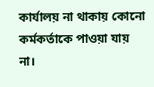কার্যালয় না থাকায় কোনো কর্মকর্তাকে পাওয়া যায় না।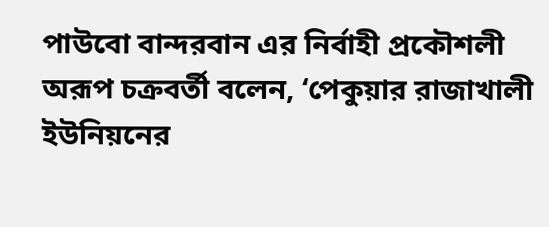পাউবো বান্দরবান এর নির্বাহী প্রকৌশলী অরূপ চক্রবর্তী বলেন, ‘পেকুয়ার রাজাখালী ইউনিয়নের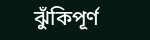ঝুঁকিপূর্ণ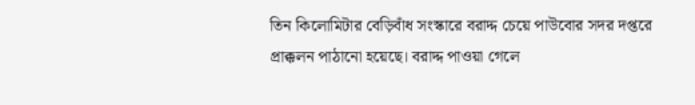তিন কিলোমিটার বেড়িবাঁধ সংস্কারে বরাদ্দ চেয়ে পাউবোর সদর দপ্তরে প্রাক্কলন পাঠানো হয়েছে। বরাদ্দ পাওয়া গেলে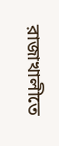রাজাখালীতে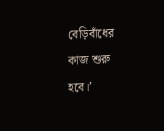বেড়িবাঁধের কাজ শুরু হবে।’